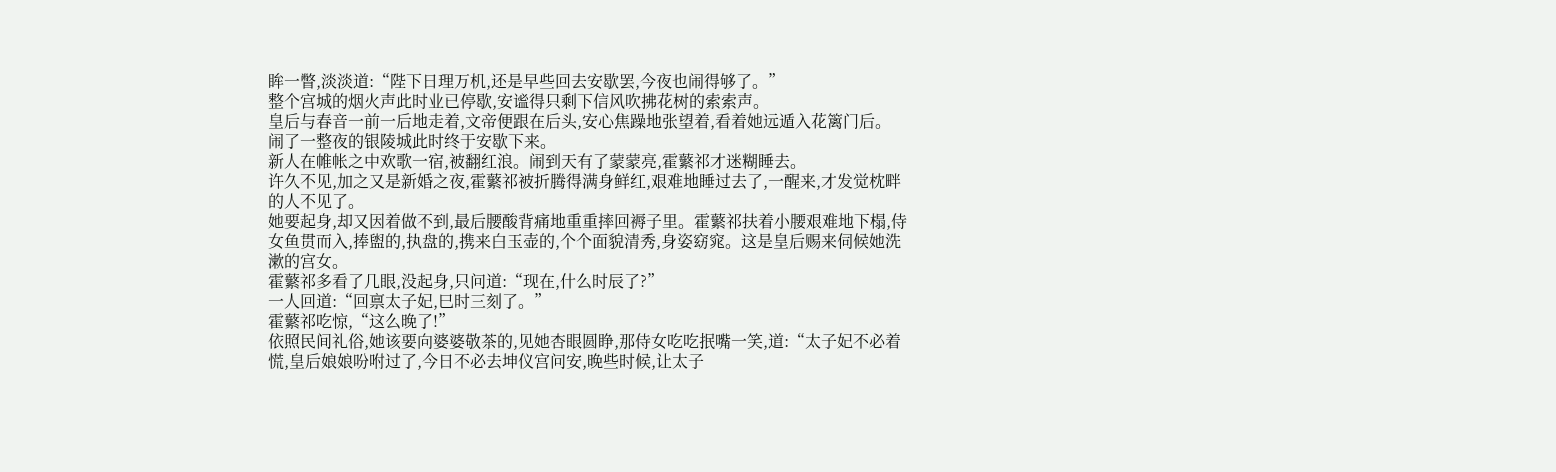眸一瞥,淡淡道:“陛下日理万机,还是早些回去安歇罢,今夜也闹得够了。”
整个宫城的烟火声此时业已停歇,安谧得只剩下信风吹拂花树的索索声。
皇后与春音一前一后地走着,文帝便跟在后头,安心焦躁地张望着,看着她远遁入花篱门后。
闹了一整夜的银陵城此时终于安歇下来。
新人在帷帐之中欢歌一宿,被翻红浪。闹到天有了蒙蒙亮,霍蘩祁才迷糊睡去。
许久不见,加之又是新婚之夜,霍蘩祁被折腾得满身鲜红,艰难地睡过去了,一醒来,才发觉枕畔的人不见了。
她要起身,却又因着做不到,最后腰酸背痛地重重摔回褥子里。霍蘩祁扶着小腰艰难地下榻,侍女鱼贯而入,捧盥的,执盘的,携来白玉壶的,个个面貌清秀,身姿窈窕。这是皇后赐来伺候她洗漱的宫女。
霍蘩祁多看了几眼,没起身,只问道:“现在,什么时辰了?”
一人回道:“回禀太子妃,巳时三刻了。”
霍蘩祁吃惊,“这么晚了!”
依照民间礼俗,她该要向婆婆敬茶的,见她杏眼圆睁,那侍女吃吃抿嘴一笑,道:“太子妃不必着慌,皇后娘娘吩咐过了,今日不必去坤仪宫问安,晚些时候,让太子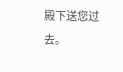殿下送您过去。